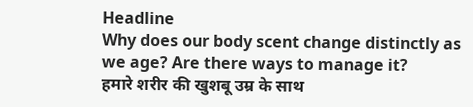Headline
Why does our body scent change distinctly as we age? Are there ways to manage it?
हमारे शरीर की खुशबू उम्र के साथ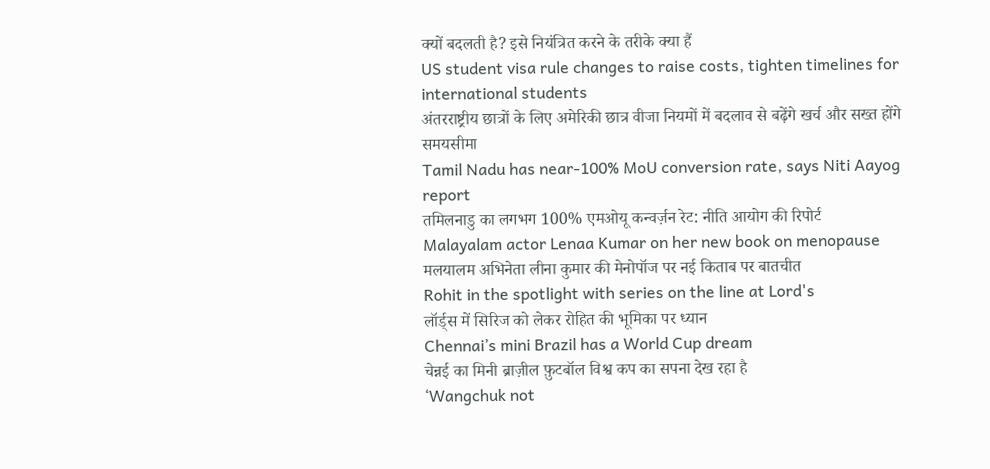क्यों बदलती है? इसे नियंत्रित करने के तरीके क्या हैं
US student visa rule changes to raise costs, tighten timelines for international students
अंतरराष्ट्रीय छात्रों के लिए अमेरिकी छात्र वीजा नियमों में बदलाव से बढ़ेंगे खर्च और सख्त होंगे समयसीमा
Tamil Nadu has near-100% MoU conversion rate, says Niti Aayog report
तमिलनाडु का लगभग 100% एमओयू कन्वर्ज़न रेट: नीति आयोग की रिपोर्ट
Malayalam actor Lenaa Kumar on her new book on menopause
मलयालम अभिनेता लीना कुमार की मेनोपॉज पर नई किताब पर बातचीत
Rohit in the spotlight with series on the line at Lord's
लॉर्ड्स में सिरिज को लेकर रोहित की भूमिका पर ध्यान
Chennai’s mini Brazil has a World Cup dream
चेन्नई का मिनी ब्राज़ील फ़ुटबॉल विश्व कप का सपना देख रहा है
‘Wangchuk not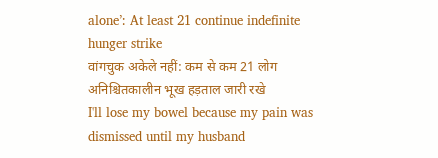alone’: At least 21 continue indefinite hunger strike
वांगचुक अकेले नहीं: कम से कम 21 लोग अनिश्चितकालीन भूख हड़ताल जारी रखे
I'll lose my bowel because my pain was dismissed until my husband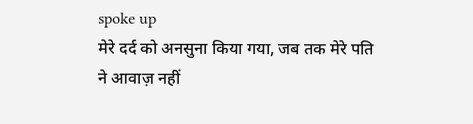spoke up
मेरे दर्द को अनसुना किया गया, जब तक मेरे पति ने आवाज़ नहीं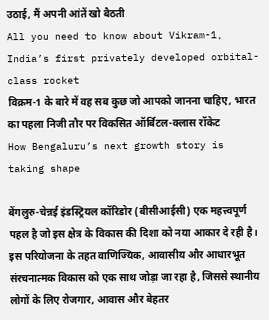उठाई, मैं अपनी आंतें खो बैठती
All you need to know about Vikram-1, India’s first privately developed orbital-class rocket
विक्रम-1 के बारे में वह सब कुछ जो आपको जानना चाहिए, भारत का पहला निजी तौर पर विकसित ऑर्बिटल-क्लास रॉकेट
How Bengaluru’s next growth story is taking shape

बेंगलुरु-चेन्नई इंडस्ट्रियल कॉरिडोर (बीसीआईसी) एक महत्त्वपूर्ण पहल है जो इस क्षेत्र के विकास की दिशा को नया आकार दे रही है। इस परियोजना के तहत वाणिज्यिक, आवासीय और आधारभूत संरचनात्मक विकास को एक साथ जोड़ा जा रहा है, जिससे स्थानीय लोगों के लिए रोजगार, आवास और बेहतर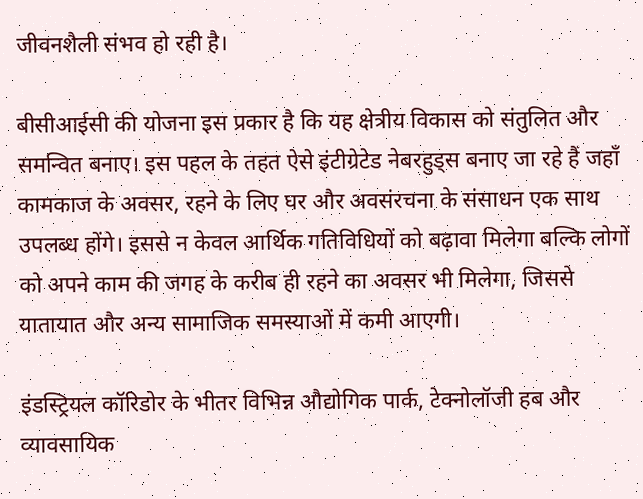जीवनशैली संभव हो रही है।

बीसीआईसी की योजना इस प्रकार है कि यह क्षेत्रीय विकास को संतुलित और समन्वित बनाए। इस पहल के तहत ऐसे इंटीग्रेटेड नेबरहुड्स बनाए जा रहे हैं जहाँ कामकाज के अवसर, रहने के लिए घर और अवसंरचना के संसाधन एक साथ उपलब्ध होंगे। इससे न केवल आर्थिक गतिविधियों को बढ़ावा मिलेगा बल्कि लोगों को अपने काम की जगह के करीब ही रहने का अवसर भी मिलेगा, जिससे यातायात और अन्य सामाजिक समस्याओं में कमी आएगी।

इंडस्ट्रियल कॉरिडोर के भीतर विभिन्न औद्योगिक पार्क, टेक्नोलॉजी हब और व्यावसायिक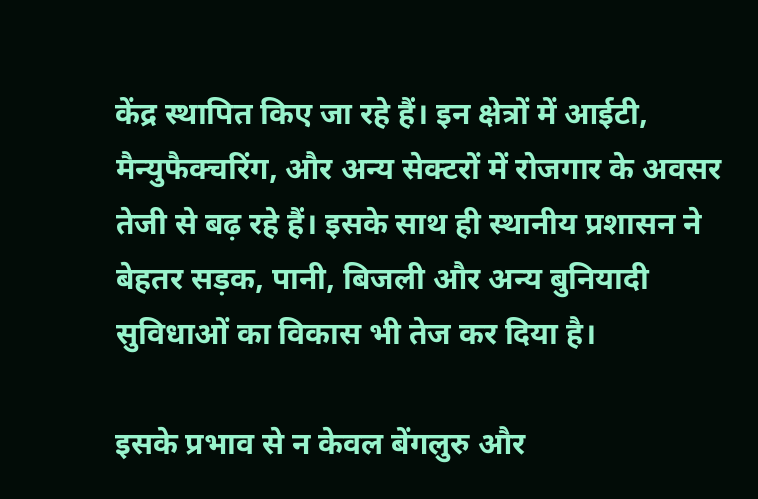केंद्र स्थापित किए जा रहे हैं। इन क्षेत्रों में आईटी, मैन्युफैक्चरिंग, और अन्य सेक्टरों में रोजगार के अवसर तेजी से बढ़ रहे हैं। इसके साथ ही स्थानीय प्रशासन ने बेहतर सड़क, पानी, बिजली और अन्य बुनियादी सुविधाओं का विकास भी तेज कर दिया है।

इसके प्रभाव से न केवल बेंगलुरु और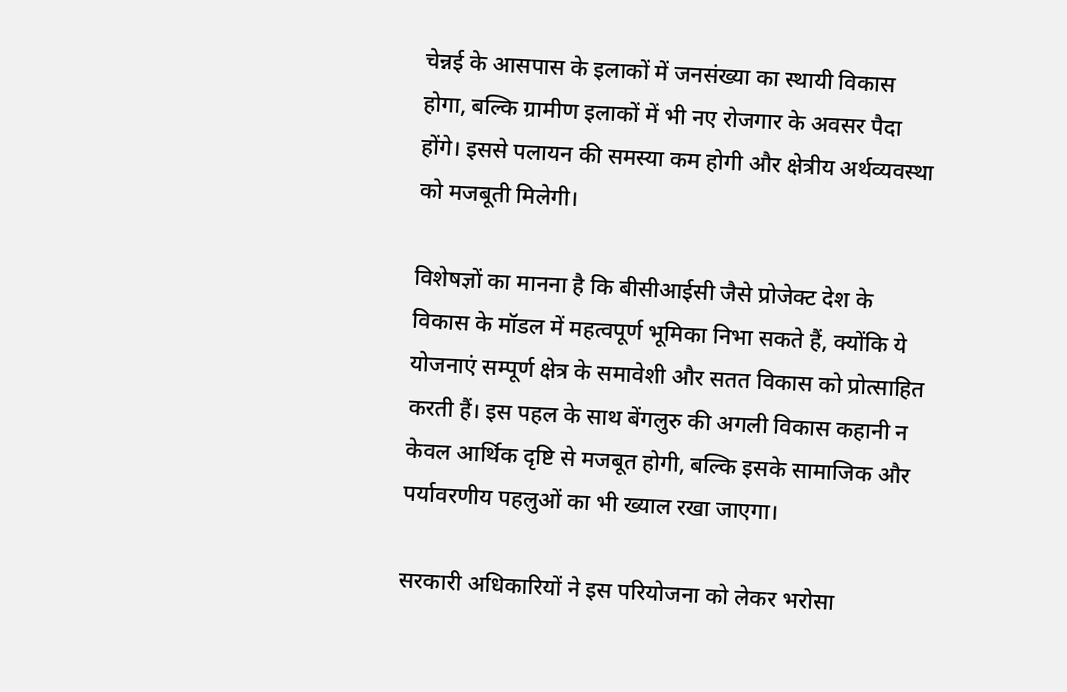चेन्नई के आसपास के इलाकों में जनसंख्या का स्थायी विकास होगा, बल्कि ग्रामीण इलाकों में भी नए रोजगार के अवसर पैदा होंगे। इससे पलायन की समस्या कम होगी और क्षेत्रीय अर्थव्यवस्था को मजबूती मिलेगी।

विशेषज्ञों का मानना है कि बीसीआईसी जैसे प्रोजेक्ट देश के विकास के मॉडल में महत्वपूर्ण भूमिका निभा सकते हैं, क्योंकि ये योजनाएं सम्पूर्ण क्षेत्र के समावेशी और सतत विकास को प्रोत्साहित करती हैं। इस पहल के साथ बेंगलुरु की अगली विकास कहानी न केवल आर्थिक दृष्टि से मजबूत होगी, बल्कि इसके सामाजिक और पर्यावरणीय पहलुओं का भी ख्याल रखा जाएगा।

सरकारी अधिकारियों ने इस परियोजना को लेकर भरोसा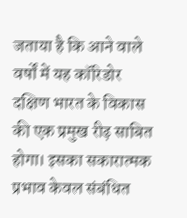जताया है कि आने वाले वर्षों में यह कॉरिडोर दक्षिण भारत के विकास की एक प्रमुख रीढ़ साबित होगा। इसका सकारात्मक प्रभाव केवल संबंधित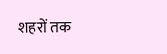शहरों तक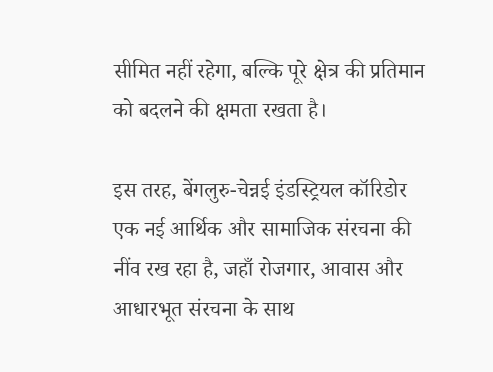सीमित नहीं रहेगा, बल्कि पूरे क्षेत्र की प्रतिमान को बदलने की क्षमता रखता है।

इस तरह, बेंगलुरु-चेन्नई इंडस्ट्रियल कॉरिडोर एक नई आर्थिक और सामाजिक संरचना की नींव रख रहा है, जहाँ रोजगार, आवास और आधारभूत संरचना के साथ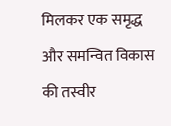मिलकर एक समृद्ध और समन्वित विकास की तस्वीर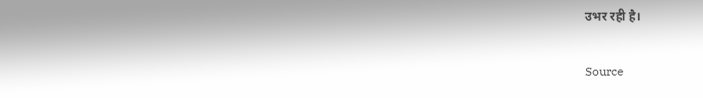उभर रही है।

Source